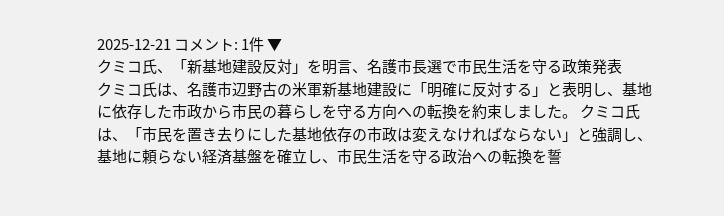2025-12-21 コメント: 1件 ▼
クミコ氏、「新基地建設反対」を明言、名護市長選で市民生活を守る政策発表
クミコ氏は、名護市辺野古の米軍新基地建設に「明確に反対する」と表明し、基地に依存した市政から市民の暮らしを守る方向への転換を約束しました。 クミコ氏は、「市民を置き去りにした基地依存の市政は変えなければならない」と強調し、基地に頼らない経済基盤を確立し、市民生活を守る政治への転換を誓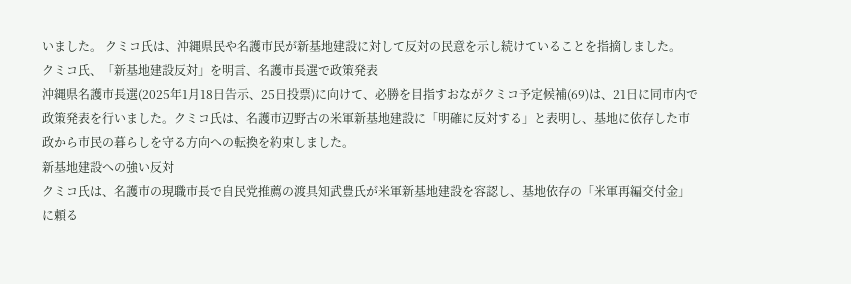いました。 クミコ氏は、沖縄県民や名護市民が新基地建設に対して反対の民意を示し続けていることを指摘しました。
クミコ氏、「新基地建設反対」を明言、名護市長選で政策発表
沖縄県名護市長選(2025年1月18日告示、25日投票)に向けて、必勝を目指すおながクミコ予定候補(69)は、21日に同市内で政策発表を行いました。クミコ氏は、名護市辺野古の米軍新基地建設に「明確に反対する」と表明し、基地に依存した市政から市民の暮らしを守る方向への転換を約束しました。
新基地建設への強い反対
クミコ氏は、名護市の現職市長で自民党推薦の渡具知武豊氏が米軍新基地建設を容認し、基地依存の「米軍再編交付金」に頼る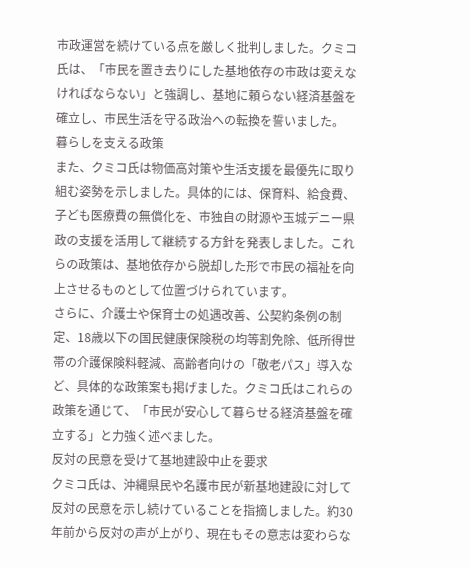市政運営を続けている点を厳しく批判しました。クミコ氏は、「市民を置き去りにした基地依存の市政は変えなければならない」と強調し、基地に頼らない経済基盤を確立し、市民生活を守る政治への転換を誓いました。
暮らしを支える政策
また、クミコ氏は物価高対策や生活支援を最優先に取り組む姿勢を示しました。具体的には、保育料、給食費、子ども医療費の無償化を、市独自の財源や玉城デニー県政の支援を活用して継続する方針を発表しました。これらの政策は、基地依存から脱却した形で市民の福祉を向上させるものとして位置づけられています。
さらに、介護士や保育士の処遇改善、公契約条例の制定、18歳以下の国民健康保険税の均等割免除、低所得世帯の介護保険料軽減、高齢者向けの「敬老パス」導入など、具体的な政策案も掲げました。クミコ氏はこれらの政策を通じて、「市民が安心して暮らせる経済基盤を確立する」と力強く述べました。
反対の民意を受けて基地建設中止を要求
クミコ氏は、沖縄県民や名護市民が新基地建設に対して反対の民意を示し続けていることを指摘しました。約30年前から反対の声が上がり、現在もその意志は変わらな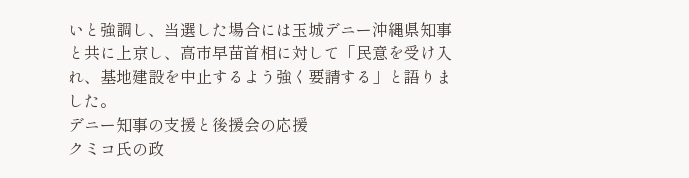いと強調し、当選した場合には玉城デニー沖縄県知事と共に上京し、高市早苗首相に対して「民意を受け入れ、基地建設を中止するよう強く要請する」と語りました。
デニー知事の支援と後援会の応援
クミコ氏の政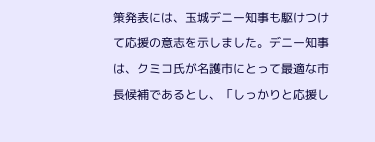策発表には、玉城デニー知事も駆けつけて応援の意志を示しました。デニー知事は、クミコ氏が名護市にとって最適な市長候補であるとし、「しっかりと応援し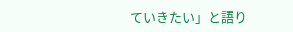ていきたい」と語り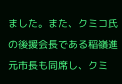ました。また、クミコ氏の後援会長である稲嶺進元市長も同席し、クミ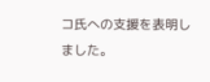コ氏への支援を表明しました。